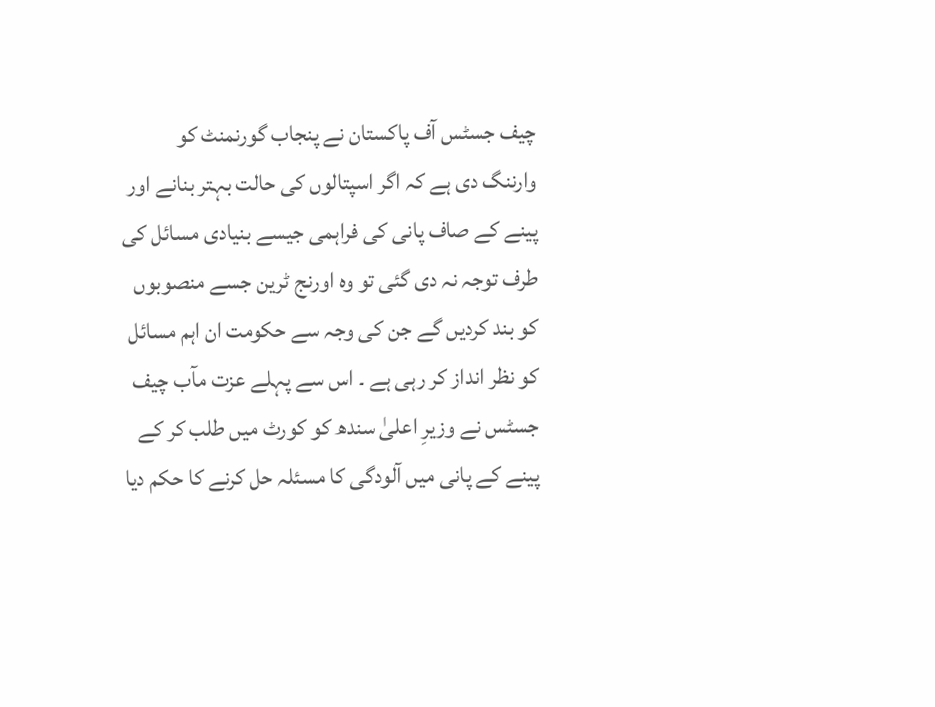چیف جسٹس آف پاکستان نے پنجاب گورنمنٹ کو وارننگ دی ہے کہ اگر اسپتالوں کی حالت بہتر بنانے اور پینے کے صاف پانی کی فراہمی جیسے بنیادی مسائل کی طرف توجہ نہ دی گئی تو وہ اورنج ٹرین جسے منصوبوں کو بند کردیں گے جن کی وجہ سے حکومت ان اہم مسائل کو نظر انداز کر رہی ہے ۔ اس سے پہلے عزت مآب چیف جسٹس نے وزیرِ اعلیٰ سندھ کو کورٹ میں طلب کر کے پینے کے پانی میں آلودگی کا مسئلہ حل کرنے کا حکم دیا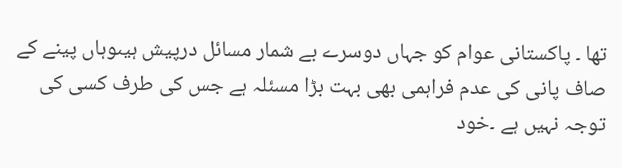تھا ۔ پاکستانی عوام کو جہاں دوسرے بے شمار مسائل درپیش ہیںوہاں پینے کے صاف پانی کی عدم فراہمی بھی بہت بڑا مسئلہ ہے جس کی طرف کسی کی توجہ نہیں ہے ۔خود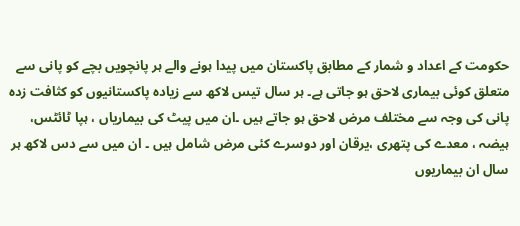حکومت کے اعداد و شمار کے مطابق پاکستان میں پیدا ہونے والے ہر پانچویں بچے کو پانی سے متعلق کوئی بیماری لاحق ہو جاتی ہے۔ ہر سال تیس لاکھ سے زیادہ پاکستانیوں کو کثافت زدہ پانی کی وجہ سے مختلف مرض لاحق ہو جاتے ہیں ۔ان میں پیٹ کی بیماریاں ، ہپا ٹائٹس، ہیضہ ، معدے کی پتھری ،یرقان اور دوسرے کئی مرض شامل ہیں ۔ ان میں سے دس لاکھ ہر سال ان بیماریوں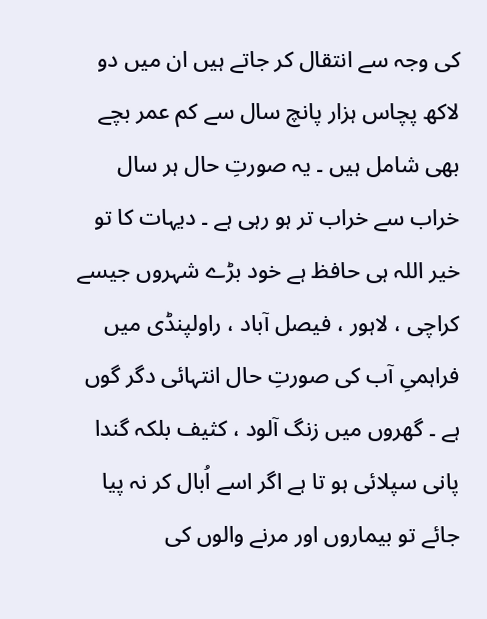کی وجہ سے انتقال کر جاتے ہیں ان میں دو لاکھ پچاس ہزار پانچ سال سے کم عمر بچے بھی شامل ہیں ۔ یہ صورتِ حال ہر سال خراب سے خراب تر ہو رہی ہے ۔ دیہات کا تو خیر اللہ ہی حافظ ہے خود بڑے شہروں جیسے کراچی ، لاہور ، فیصل آباد ، راولپنڈی میں فراہمیِ آب کی صورتِ حال انتہائی دگر گوں ہے ۔ گھروں میں زنگ آلود ، کثیف بلکہ گندا پانی سپلائی ہو تا ہے اگر اسے اُبال کر نہ پیا جائے تو بیماروں اور مرنے والوں کی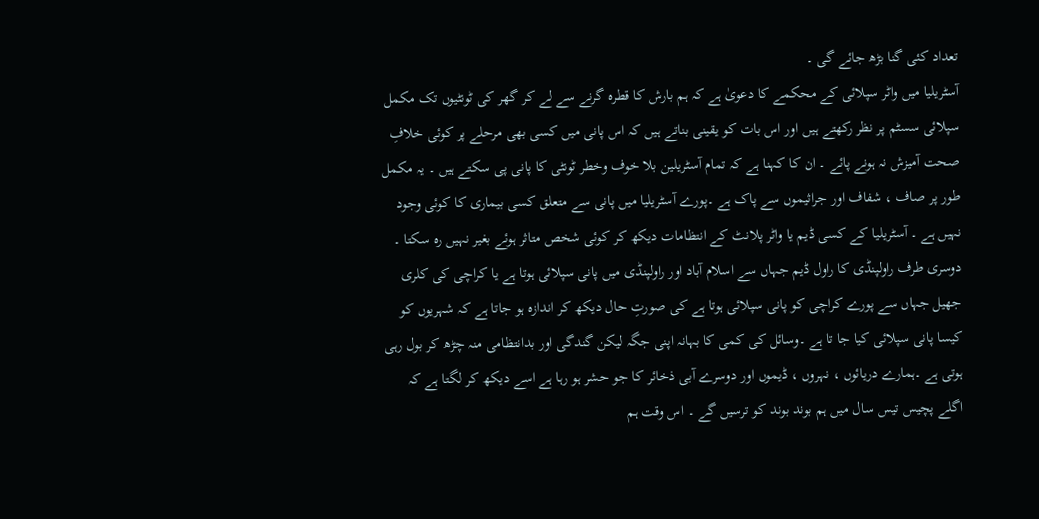تعداد کئی گنا بڑھ جائے گی ۔
آسٹریلیا میں واٹر سپلائی کے محکمے کا دعویٰ ہے کہ ہم بارش کا قطرہ گرنے سے لے کر گھر کی ٹونٹیوں تک مکمل سپلائی سسٹم پر نظر رکھتے ہیں اور اس بات کو یقینی بناتے ہیں کہ اس پانی میں کسی بھی مرحلے پر کوئی خلافِ صحت آمیزش نہ ہونے پائے ۔ ان کا کہنا ہے کہ تمام آسٹریلین بلا خوف وخطر ٹونٹی کا پانی پی سکتے ہیں ۔ یہ مکمل طور پر صاف ، شفاف اور جراثیموں سے پاک ہے ۔پورے آسٹریلیا میں پانی سے متعلق کسی بیماری کا کوئی وجود نہیں ہے ۔ آسٹریلیا کے کسی ڈیم یا واٹر پلانٹ کے انتظامات دیکھ کر کوئی شخص متاثر ہوئے بغیر نہیں رہ سکتا ۔
دوسری طرف راولپنڈی کا راول ڈیم جہاں سے اسلام آباد اور راولپنڈی میں پانی سپلائی ہوتا ہے یا کراچی کی کلری جھیل جہاں سے پورے کراچی کو پانی سپلائی ہوتا ہے کی صورتِ حال دیکھ کر اندازہ ہو جاتا ہے کہ شہریوں کو کیسا پانی سپلائی کیا جا تا ہے ۔وسائل کی کمی کا بہانہ اپنی جگہ لیکن گندگی اور بدانتظامی منہ چڑھ کر بول رہی ہوتی ہے ۔ہمارے دریائوں ، نہروں ، ڈیموں اور دوسرے آبی ذخائر کا جو حشر ہو رہا ہے اسے دیکھ کر لگتا ہے کہ اگلے پچیس تیس سال میں ہم بوند بوند کو ترسیں گے ۔ اس وقت ہم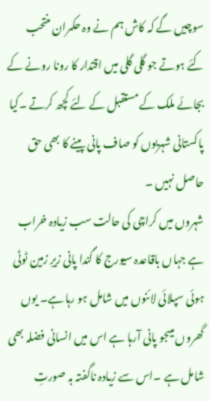سوچیں گے کہ کاش ہم نے وہ حکمران منتحب کئے ہوتے جو گلی گلی میں اقتدار کا رونا رونے کے بجائے ملک کے مستقبل کے لئے کچھ کرتے ۔کیا پاکستانی شہریوں کو صاف پانی پینے کا بھی حق حاصل نہیں ۔
شہروں میں کراچی کی حالت سب زیادہ خراب ہے جہاں باقاعدہ سیورج کا گندا پانی زیرِ زمین ٹوٹی ہوئی سپلائی لائنوں میں شامل ہو رہا ہے۔ یوں گھروں میںجو پانی آرہا ہے اس میں انسانی فضلہ بھی شامل ہے ۔اس سے زیادہ ناگفتہ بہ صورتِ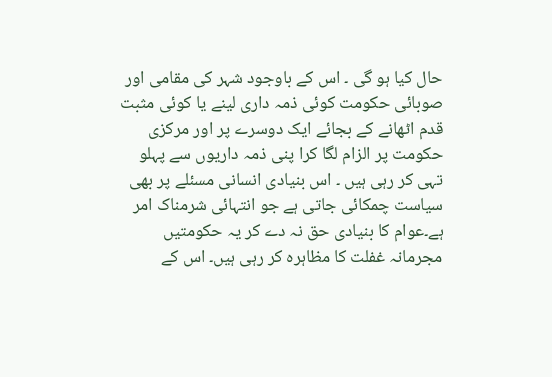حال کیا ہو گی ۔ اس کے باوجود شہر کی مقامی اور صوبائی حکومت کوئی ذمہ داری لینے یا کوئی مثبت قدم اٹھانے کے بجائے ایک دوسرے پر اور مرکزی حکومت پر الزام لگا کرا پنی ذمہ داریوں سے پہلو تہی کر رہی ہیں ۔ اس بنیادی انسانی مسئلے پر بھی سیاست چمکائی جاتی ہے جو انتہائی شرمناک امر ہے۔عوام کا بنیادی حق نہ دے کر یہ حکومتیں مجرمانہ غفلت کا مظاہرہ کر رہی ہیں۔ اس کے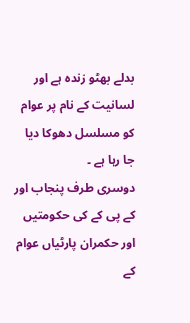بدلے بھٹو زندہ ہے اور لسانیت کے نام پر عوام کو مسلسل دھوکا دیا جا رہا ہے ۔
دوسری طرف پنجاب اور کے پی کے کی حکومتیں اور حکمران پارٹیاں عوام کے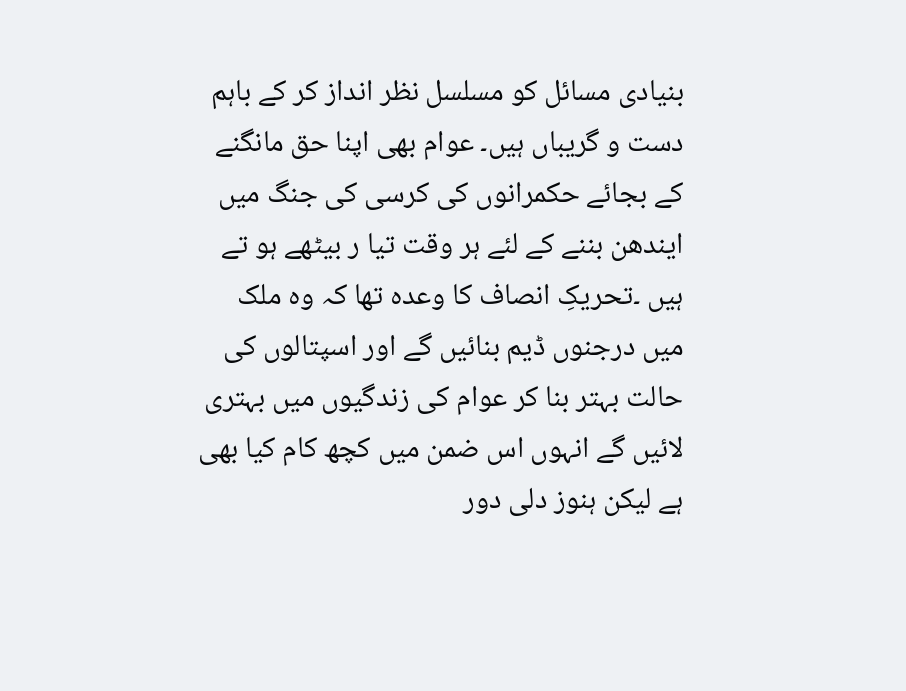بنیادی مسائل کو مسلسل نظر انداز کر کے باہم دست و گریباں ہیں۔ عوام بھی اپنا حق مانگنے کے بجائے حکمرانوں کی کرسی کی جنگ میں ایندھن بننے کے لئے ہر وقت تیا ر بیٹھے ہو تے ہیں ۔تحریکِ انصاف کا وعدہ تھا کہ وہ ملک میں درجنوں ڈیم بنائیں گے اور اسپتالوں کی حالت بہتر بنا کر عوام کی زندگیوں میں بہتری لائیں گے انہوں اس ضمن میں کچھ کام کیا بھی ہے لیکن ہنوز دلی دور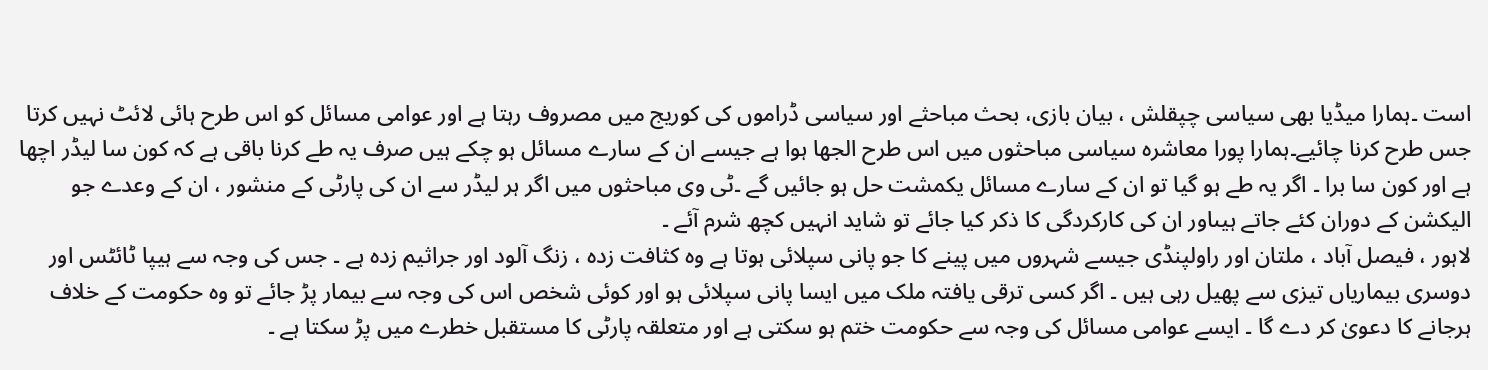است ۔ہمارا میڈیا بھی سیاسی چپقلش ، بیان بازی، بحث مباحثے اور سیاسی ڈراموں کی کوریج میں مصروف رہتا ہے اور عوامی مسائل کو اس طرح ہائی لائٹ نہیں کرتا جس طرح کرنا چائیے۔ہمارا پورا معاشرہ سیاسی مباحثوں میں اس طرح الجھا ہوا ہے جیسے ان کے سارے مسائل ہو چکے ہیں صرف یہ طے کرنا باقی ہے کہ کون سا لیڈر اچھا ہے اور کون سا برا ۔ اگر یہ طے ہو گیا تو ان کے سارے مسائل یکمشت حل ہو جائیں گے ۔ٹی وی مباحثوں میں اگر ہر لیڈر سے ان کی پارٹی کے منشور ، ان کے وعدے جو الیکشن کے دوران کئے جاتے ہیںاور ان کی کارکردگی کا ذکر کیا جائے تو شاید انہیں کچھ شرم آئے ۔
لاہور ، فیصل آباد ، ملتان اور راولپنڈی جیسے شہروں میں پینے کا جو پانی سپلائی ہوتا ہے وہ کثافت زدہ ، زنگ آلود اور جراثیم زدہ ہے ۔ جس کی وجہ سے ہیپا ٹائٹس اور دوسری بیماریاں تیزی سے پھیل رہی ہیں ۔ اگر کسی ترقی یافتہ ملک میں ایسا پانی سپلائی ہو اور کوئی شخص اس کی وجہ سے بیمار پڑ جائے تو وہ حکومت کے خلاف ہرجانے کا دعویٰ کر دے گا ۔ ایسے عوامی مسائل کی وجہ سے حکومت ختم ہو سکتی ہے اور متعلقہ پارٹی کا مستقبل خطرے میں پڑ سکتا ہے ۔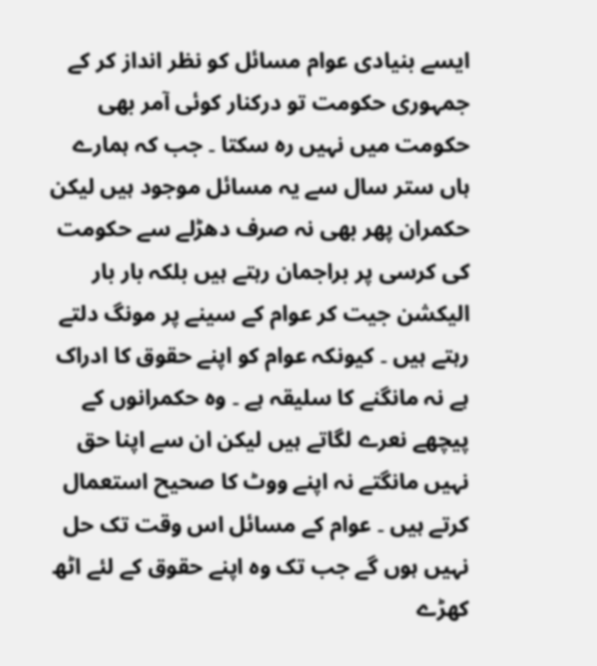ایسے بنیادی عوام مسائل کو نظر انداز کر کے جمہوری حکومت تو درکنار کوئی آمر بھی حکومت میں نہیں رہ سکتا ۔ جب کہ ہمارے ہاں ستر سال سے یہ مسائل موجود ہیں لیکن حکمران پھر بھی نہ صرف دھڑلے سے حکومت کی کرسی پر براجمان رہتے ہیں بلکہ بار بار الیکشن جیت کر عوام کے سینے پر مونگ دلتے رہتے ہیں ۔ کیونکہ عوام کو اپنے حقوق کا ادراک ہے نہ مانگنے کا سلیقہ ہے ۔ وہ حکمرانوں کے پیچھے نعرے لگاتے ہیں لیکن ان سے اپنا حق نہیں مانگتے نہ اپنے ووٹ کا صحیح استعمال کرتے ہیں ۔ عوام کے مسائل اس وقت تک حل نہیں ہوں گے جب تک وہ اپنے حقوق کے لئے اٹھ کھڑے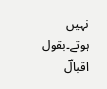نہیں ہوتے۔بقول اقبالؔ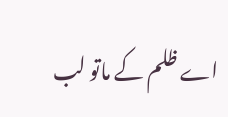اے ظلم کے ماتو لب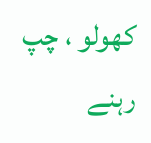کھولو ، چپ رہنے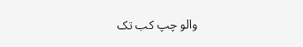والو چپ کب تک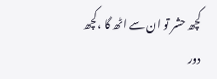کچھ حشر تو ان سے اٹھ گا ،کچھ دور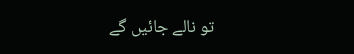تو نالے جائیں گے